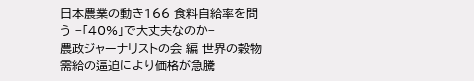日本農業の動き166 食料自給率を問う −「40%」で大丈夫なのか−
農政ジャーナリストの会 編 世界の穀物需給の逼迫により価格が急騰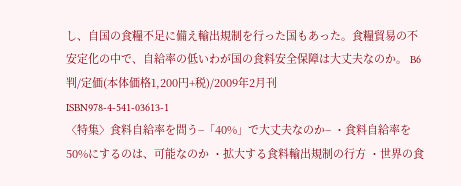し、自国の食糧不足に備え輸出規制を行った国もあった。食糧貿易の不安定化の中で、自給率の低いわが国の食料安全保障は大丈夫なのか。 B6判/定価(本体価格1,200円+税)/2009年2月刊
ISBN978-4-541-03613-1
〈特集〉食料自給率を問う−「40%」で大丈夫なのか− ・食料自給率を50%にするのは、可能なのか ・拡大する食料輸出規制の行方 ・世界の食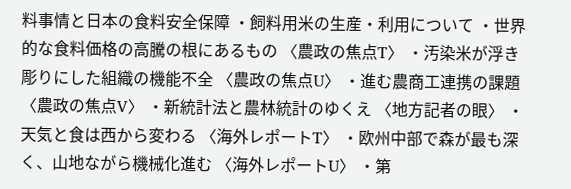料事情と日本の食料安全保障 ・飼料用米の生産・利用について ・世界的な食料価格の高騰の根にあるもの 〈農政の焦点T〉 ・汚染米が浮き彫りにした組織の機能不全 〈農政の焦点U〉 ・進む農商工連携の課題 〈農政の焦点V〉 ・新統計法と農林統計のゆくえ 〈地方記者の眼〉 ・天気と食は西から変わる 〈海外レポートT〉 ・欧州中部で森が最も深く、山地ながら機械化進む 〈海外レポートU〉 ・第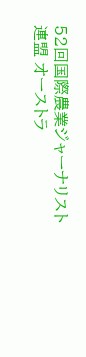52回国際農業ジャーナリスト連盟 オーストラ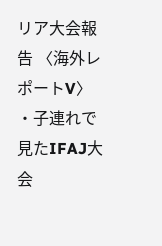リア大会報告 〈海外レポートV〉 ・子連れで見たIFAJ大会